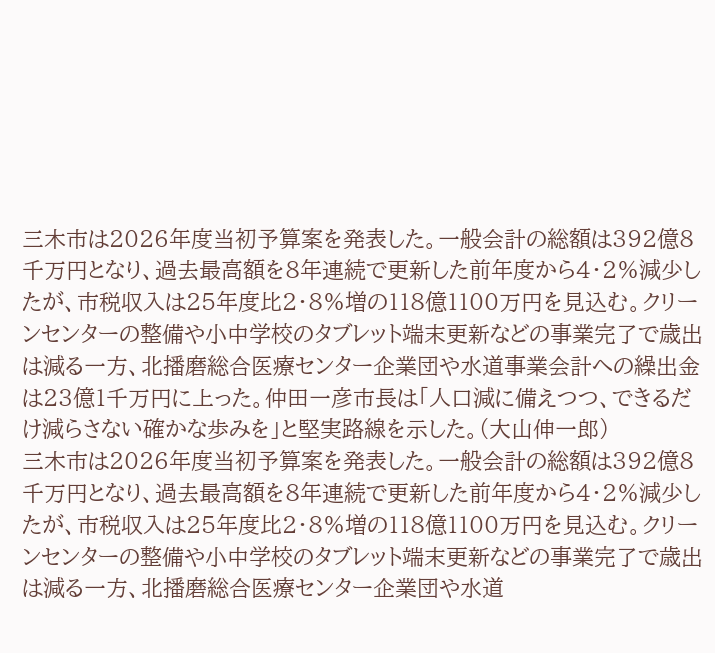三木市は2026年度当初予算案を発表した。一般会計の総額は392億8千万円となり、過去最高額を8年連続で更新した前年度から4・2%減少したが、市税収入は25年度比2・8%増の118億1100万円を見込む。クリーンセンターの整備や小中学校のタブレット端末更新などの事業完了で歳出は減る一方、北播磨総合医療センター企業団や水道事業会計への繰出金は23億1千万円に上った。仲田一彦市長は「人口減に備えつつ、できるだけ減らさない確かな歩みを」と堅実路線を示した。(大山伸一郎)
三木市は2026年度当初予算案を発表した。一般会計の総額は392億8千万円となり、過去最高額を8年連続で更新した前年度から4・2%減少したが、市税収入は25年度比2・8%増の118億1100万円を見込む。クリーンセンターの整備や小中学校のタブレット端末更新などの事業完了で歳出は減る一方、北播磨総合医療センター企業団や水道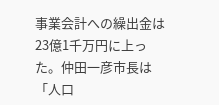事業会計への繰出金は23億1千万円に上った。仲田一彦市長は「人口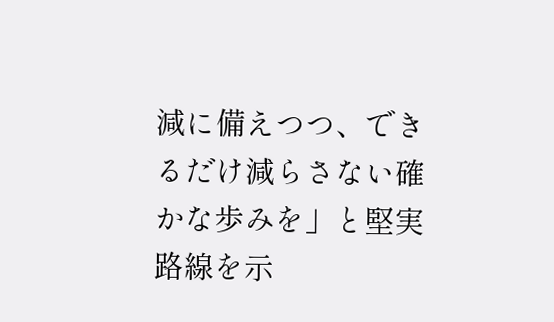減に備えつつ、できるだけ減らさない確かな歩みを」と堅実路線を示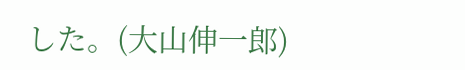した。(大山伸一郎)